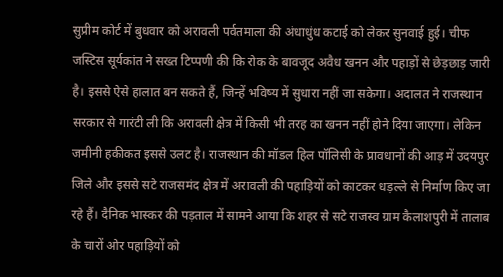सुप्रीम कोर्ट में बुधवार को अरावली पर्वतमाला की अंधाधुंध कटाई को लेकर सुनवाई हुई। चीफ जस्टिस सूर्यकांत ने सख्त टिप्पणी की कि रोक के बावजूद अवैध खनन और पहाड़ों से छेड़छाड़ जारी है। इससे ऐसे हालात बन सकते हैं, जिन्हें भविष्य में सुधारा नहीं जा सकेगा। अदालत ने राजस्थान सरकार से गारंटी ली कि अरावली क्षेत्र में किसी भी तरह का खनन नहीं होने दिया जाएगा। लेकिन जमीनी हकीकत इससे उलट है। राजस्थान की मॉडल हिल पॉलिसी के प्रावधानों की आड़ में उदयपुर जिले और इससे सटे राजसमंद क्षेत्र में अरावली की पहाड़ियों को काटकर धड़ल्ले से निर्माण किए जा रहे हैं। दैनिक भास्कर की पड़ताल में सामने आया कि शहर से सटे राजस्व ग्राम कैलाशपुरी में तालाब के चारों ओर पहाड़ियों को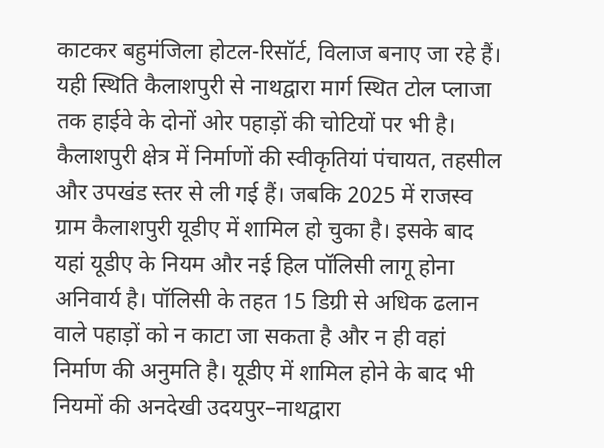काटकर बहुमंजिला होटल-रिसॉर्ट, विलाज बनाए जा रहे हैं। यही स्थिति कैलाशपुरी से नाथद्वारा मार्ग स्थित टोल प्लाजा तक हाईवे के दोनों ओर पहाड़ों की चोटियों पर भी है। कैलाशपुरी क्षेत्र में निर्माणों की स्वीकृतियां पंचायत, तहसील और उपखंड स्तर से ली गई हैं। जबकि 2025 में राजस्व ग्राम कैलाशपुरी यूडीए में शामिल हो चुका है। इसके बाद यहां यूडीए के नियम और नई हिल पॉलिसी लागू होना अनिवार्य है। पॉलिसी के तहत 15 डिग्री से अधिक ढलान वाले पहाड़ों को न काटा जा सकता है और न ही वहां निर्माण की अनुमति है। यूडीए में शामिल होने के बाद भी नियमों की अनदेखी उदयपुर–नाथद्वारा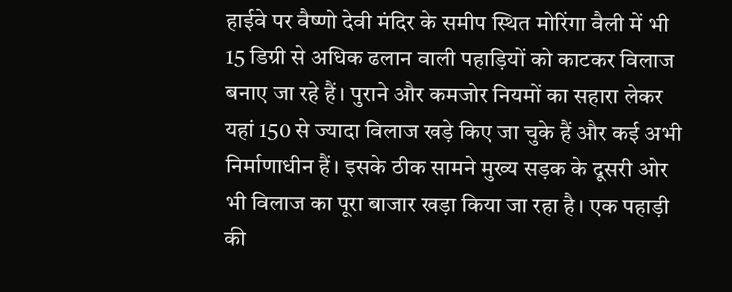हाईवे पर वैष्णो देवी मंदिर के समीप स्थित मोरिंगा वैली में भी 15 डिग्री से अधिक ढलान वाली पहाड़ियों को काटकर विलाज बनाए जा रहे हैं। पुराने और कमजोर नियमों का सहारा लेकर यहां 150 से ज्यादा विलाज खड़े किए जा चुके हैं और कई अभी निर्माणाधीन हैं। इसके ठीक सामने मुख्य सड़क के दूसरी ओर भी विलाज का पूरा बाजार खड़ा किया जा रहा है। एक पहाड़ी की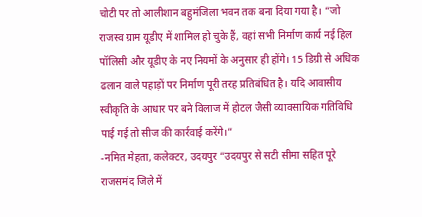चोटी पर तो आलीशान बहुमंजिला भवन तक बना दिया गया है। “जो राजस्व ग्राम यूडीए में शामिल हो चुके हैं, वहां सभी निर्माण कार्य नई हिल पॉलिसी और यूडीए के नए नियमों के अनुसार ही होंगे। 15 डिग्री से अधिक ढलान वाले पहाड़ों पर निर्माण पूरी तरह प्रतिबंधित है। यदि आवासीय स्वीकृति के आधार पर बने विलाज में होटल जैसी व्यावसायिक गतिविधि पाई गई तो सीज की कार्रवाई करेंगे।”
-नमित मेहता, कलेक्टर, उदयपुर “उदयपुर से सटी सीमा सहित पूरे राजसमंद जिले में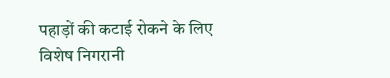पहाड़ों की कटाई रोकने के लिए विशेष निगरानी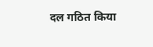दल गठित किया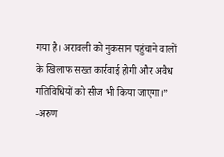गया है। अरावली को नुकसान पहुंचाने वालों के खिलाफ सख्त कार्रवाई होगी और अवैध गतिविधियों को सीज भी किया जाएगा।”
-अरुण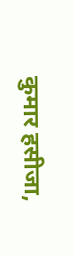कुमार हसीजा,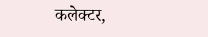कलेक्टर,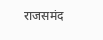राजसमंद